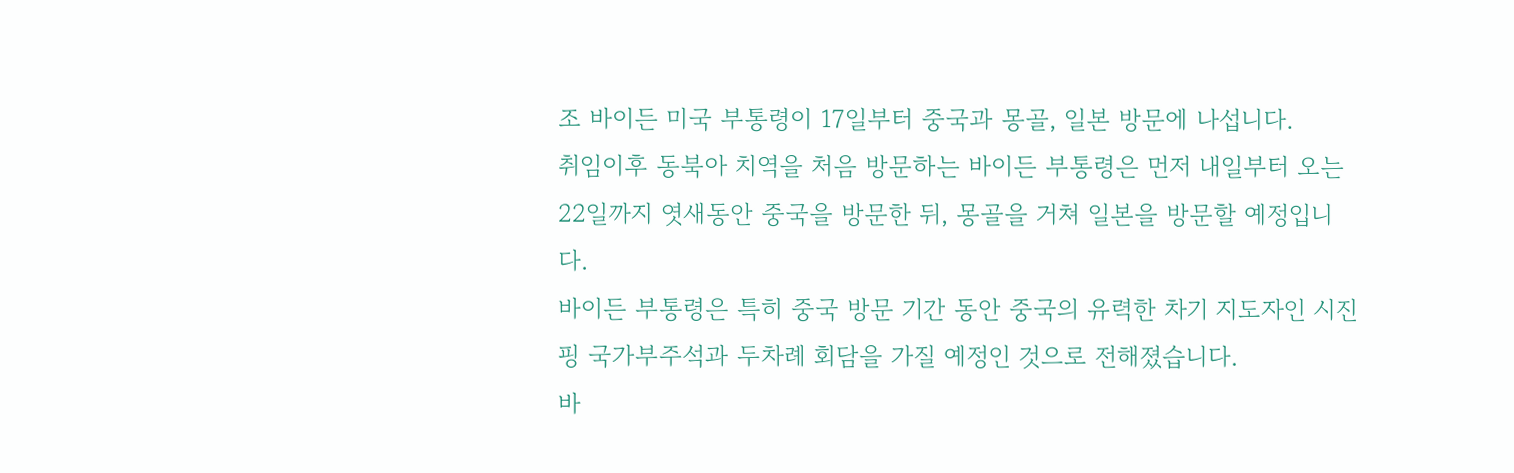조 바이든 미국 부통령이 17일부터 중국과 몽골, 일본 방문에 나섭니다.
취임이후 동북아 치역을 처음 방문하는 바이든 부통령은 먼저 내일부터 오는 22일까지 엿새동안 중국을 방문한 뒤, 몽골을 거쳐 일본을 방문할 예정입니다.
바이든 부통령은 특히 중국 방문 기간 동안 중국의 유력한 차기 지도자인 시진핑 국가부주석과 두차례 회담을 가질 예정인 것으로 전해졌습니다.
바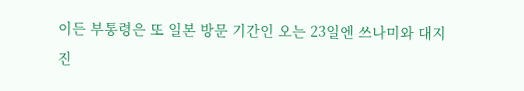이든 부통령은 또 일본 방문 기간인 오는 23일엔 쓰나미와 대지진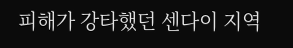피해가 강타했던 센다이 지역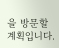을 방문할 계획입니다.